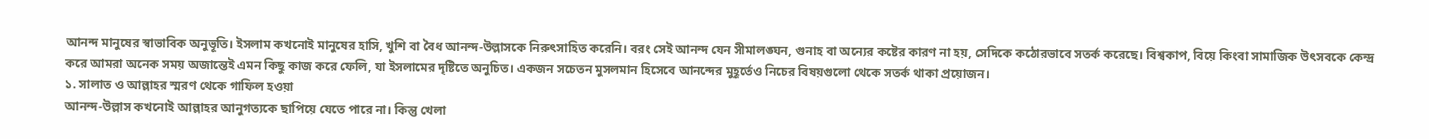আনন্দ মানুষের স্বাভাবিক অনুভূতি। ইসলাম কখনোই মানুষের হাসি, খুশি বা বৈধ আনন্দ-উল্লাসকে নিরুৎসাহিত করেনি। বরং সেই আনন্দ যেন সীমালঙ্ঘন, গুনাহ বা অন্যের কষ্টের কারণ না হয়, সেদিকে কঠোরভাবে সতর্ক করেছে। বিশ্বকাপ, বিয়ে কিংবা সামাজিক উৎসবকে কেন্দ্র করে আমরা অনেক সময় অজান্তেই এমন কিছু কাজ করে ফেলি, যা ইসলামের দৃষ্টিতে অনুচিত। একজন সচেতন মুসলমান হিসেবে আনন্দের মুহূর্তেও নিচের বিষয়গুলো থেকে সতর্ক থাকা প্রয়োজন।
১. সালাত ও আল্লাহর স্মরণ থেকে গাফিল হওয়া
আনন্দ-উল্লাস কখনোই আল্লাহর আনুগত্যকে ছাপিয়ে যেতে পারে না। কিন্তু খেলা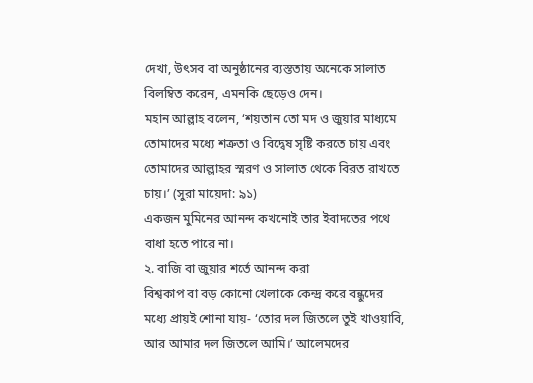দেখা, উৎসব বা অনুষ্ঠানের ব্যস্ততায় অনেকে সালাত বিলম্বিত করেন, এমনকি ছেড়েও দেন।
মহান আল্লাহ বলেন, ‘শয়তান তো মদ ও জুয়ার মাধ্যমে তোমাদের মধ্যে শত্রুতা ও বিদ্বেষ সৃষ্টি করতে চায় এবং তোমাদের আল্লাহর স্মরণ ও সালাত থেকে বিরত রাখতে চায়।’ (সুরা মায়েদা: ৯১)
একজন মুমিনের আনন্দ কখনোই তার ইবাদতের পথে বাধা হতে পারে না।
২. বাজি বা জুয়ার শর্তে আনন্দ করা
বিশ্বকাপ বা বড় কোনো খেলাকে কেন্দ্র করে বন্ধুদের মধ্যে প্রায়ই শোনা যায়- ‘তোর দল জিতলে তুই খাওয়াবি, আর আমার দল জিতলে আমি।’ আলেমদের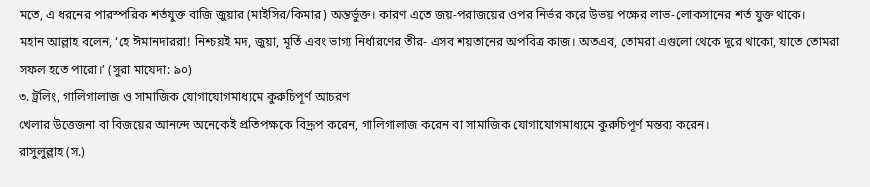মতে, এ ধরনের পারস্পরিক শর্তযুক্ত বাজি জুয়ার (মাইসির/কিমার) অন্তর্ভুক্ত। কারণ এতে জয়-পরাজয়ের ওপর নির্ভর করে উভয় পক্ষের লাভ-লোকসানের শর্ত যুক্ত থাকে।
মহান আল্লাহ বলেন, ‘হে ঈমানদাররা! নিশ্চয়ই মদ, জুয়া, মূর্তি এবং ভাগ্য নির্ধারণের তীর- এসব শয়তানের অপবিত্র কাজ। অতএব, তোমরা এগুলো থেকে দূরে থাকো, যাতে তোমরা সফল হতে পারো।’ (সুরা মাযেদা: ৯০)
৩. ট্রলিং, গালিগালাজ ও সামাজিক যোগাযোগমাধ্যমে কুরুচিপূর্ণ আচরণ
খেলার উত্তেজনা বা বিজয়ের আনন্দে অনেকেই প্রতিপক্ষকে বিদ্রূপ করেন, গালিগালাজ করেন বা সামাজিক যোগাযোগমাধ্যমে কুরুচিপূর্ণ মন্তব্য করেন।
রাসুলুল্লাহ (স.)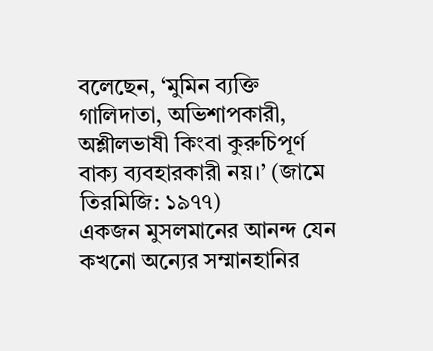বলেছেন, ‘মুমিন ব্যক্তি গালিদাতা, অভিশাপকারী, অশ্লীলভাষী কিংবা কুরুচিপূর্ণ বাক্য ব্যবহারকারী নয়।’ (জামে তিরমিজি: ১৯৭৭)
একজন মুসলমানের আনন্দ যেন কখনো অন্যের সম্মানহানির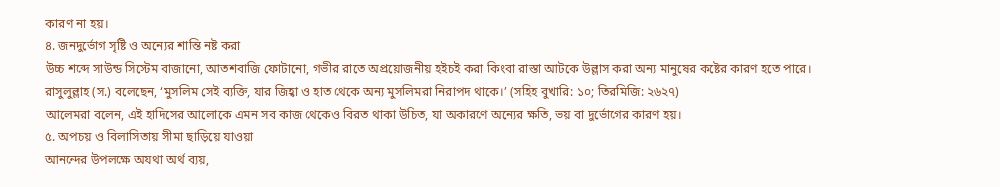কারণ না হয়।
৪. জনদুর্ভোগ সৃষ্টি ও অন্যের শান্তি নষ্ট করা
উচ্চ শব্দে সাউন্ড সিস্টেম বাজানো, আতশবাজি ফোটানো, গভীর রাতে অপ্রয়োজনীয় হইচই করা কিংবা রাস্তা আটকে উল্লাস করা অন্য মানুষের কষ্টের কারণ হতে পারে।
রাসুলুল্লাহ (স.) বলেছেন, ‘মুসলিম সেই ব্যক্তি, যার জিহ্বা ও হাত থেকে অন্য মুসলিমরা নিরাপদ থাকে।’ (সহিহ বুখারি: ১০; তিরমিজি: ২৬২৭)
আলেমরা বলেন, এই হাদিসের আলোকে এমন সব কাজ থেকেও বিরত থাকা উচিত, যা অকারণে অন্যের ক্ষতি, ভয় বা দুর্ভোগের কারণ হয়।
৫. অপচয় ও বিলাসিতায় সীমা ছাড়িয়ে যাওয়া
আনন্দের উপলক্ষে অযথা অর্থ ব্যয়,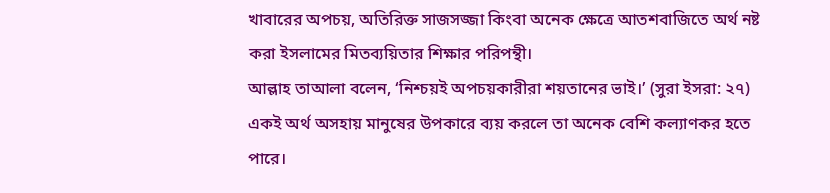খাবারের অপচয়, অতিরিক্ত সাজসজ্জা কিংবা অনেক ক্ষেত্রে আতশবাজিতে অর্থ নষ্ট করা ইসলামের মিতব্যয়িতার শিক্ষার পরিপন্থী।
আল্লাহ তাআলা বলেন, ‘নিশ্চয়ই অপচয়কারীরা শয়তানের ভাই।’ (সুরা ইসরা: ২৭)
একই অর্থ অসহায় মানুষের উপকারে ব্যয় করলে তা অনেক বেশি কল্যাণকর হতে পারে।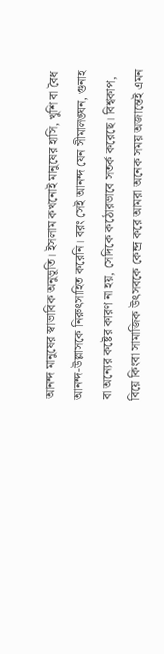আনন্দ মানুষের স্বাভাবিক অনুভূতি। ইসলাম কখনোই মানুষের হাসি, খুশি বা বৈধ আনন্দ-উল্লাসকে নিরুৎসাহিত করেনি। বরং সেই আনন্দ যেন সীমালঙ্ঘন, গুনাহ বা অন্যের কষ্টের কারণ না হয়, সেদিকে কঠোরভাবে সতর্ক করেছে। বিশ্বকাপ, বিয়ে কিংবা সামাজিক উৎসবকে কেন্দ্র করে আমরা অনেক সময় অজান্তেই এমন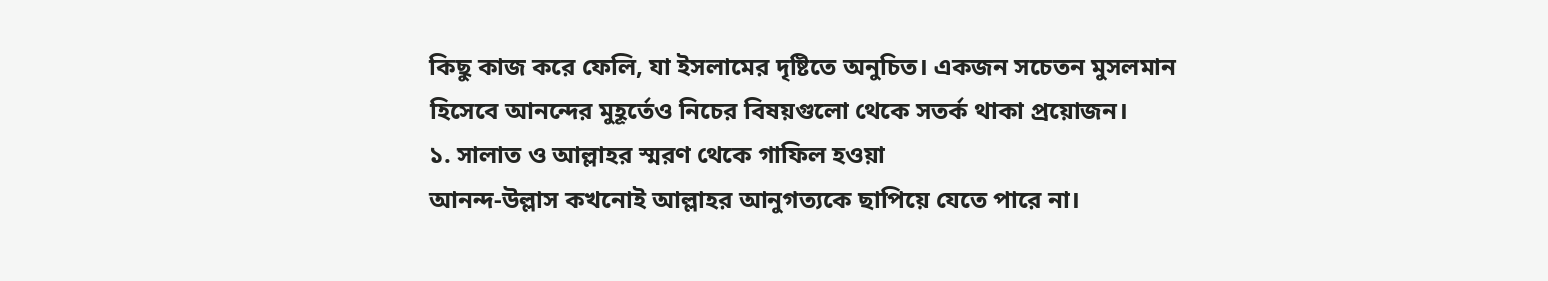কিছু কাজ করে ফেলি, যা ইসলামের দৃষ্টিতে অনুচিত। একজন সচেতন মুসলমান হিসেবে আনন্দের মুহূর্তেও নিচের বিষয়গুলো থেকে সতর্ক থাকা প্রয়োজন।
১. সালাত ও আল্লাহর স্মরণ থেকে গাফিল হওয়া
আনন্দ-উল্লাস কখনোই আল্লাহর আনুগত্যকে ছাপিয়ে যেতে পারে না।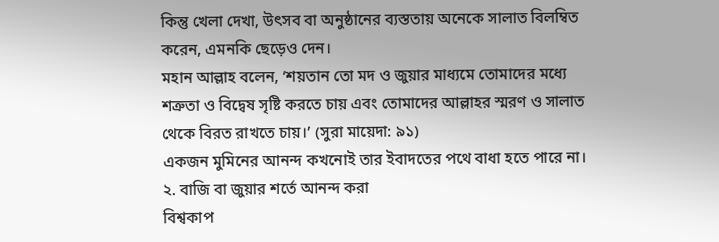কিন্তু খেলা দেখা, উৎসব বা অনুষ্ঠানের ব্যস্ততায় অনেকে সালাত বিলম্বিত করেন, এমনকি ছেড়েও দেন।
মহান আল্লাহ বলেন, ‘শয়তান তো মদ ও জুয়ার মাধ্যমে তোমাদের মধ্যে শত্রুতা ও বিদ্বেষ সৃষ্টি করতে চায় এবং তোমাদের আল্লাহর স্মরণ ও সালাত থেকে বিরত রাখতে চায়।’ (সুরা মায়েদা: ৯১)
একজন মুমিনের আনন্দ কখনোই তার ইবাদতের পথে বাধা হতে পারে না।
২. বাজি বা জুয়ার শর্তে আনন্দ করা
বিশ্বকাপ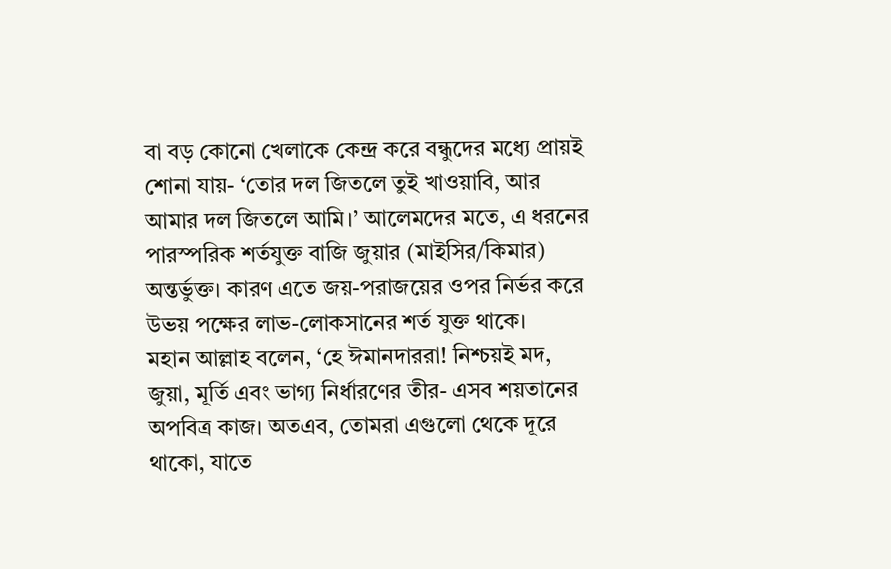বা বড় কোনো খেলাকে কেন্দ্র করে বন্ধুদের মধ্যে প্রায়ই শোনা যায়- ‘তোর দল জিতলে তুই খাওয়াবি, আর আমার দল জিতলে আমি।’ আলেমদের মতে, এ ধরনের পারস্পরিক শর্তযুক্ত বাজি জুয়ার (মাইসির/কিমার) অন্তর্ভুক্ত। কারণ এতে জয়-পরাজয়ের ওপর নির্ভর করে উভয় পক্ষের লাভ-লোকসানের শর্ত যুক্ত থাকে।
মহান আল্লাহ বলেন, ‘হে ঈমানদাররা! নিশ্চয়ই মদ, জুয়া, মূর্তি এবং ভাগ্য নির্ধারণের তীর- এসব শয়তানের অপবিত্র কাজ। অতএব, তোমরা এগুলো থেকে দূরে থাকো, যাতে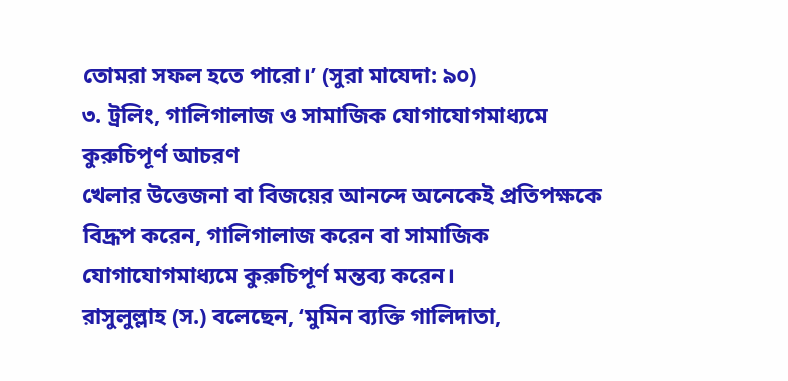তোমরা সফল হতে পারো।’ (সুরা মাযেদা: ৯০)
৩. ট্রলিং, গালিগালাজ ও সামাজিক যোগাযোগমাধ্যমে কুরুচিপূর্ণ আচরণ
খেলার উত্তেজনা বা বিজয়ের আনন্দে অনেকেই প্রতিপক্ষকে বিদ্রূপ করেন, গালিগালাজ করেন বা সামাজিক যোগাযোগমাধ্যমে কুরুচিপূর্ণ মন্তব্য করেন।
রাসুলুল্লাহ (স.) বলেছেন, ‘মুমিন ব্যক্তি গালিদাতা,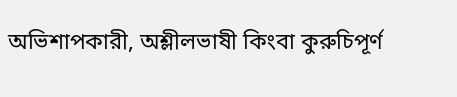অভিশাপকারী, অশ্লীলভাষী কিংবা কুরুচিপূর্ণ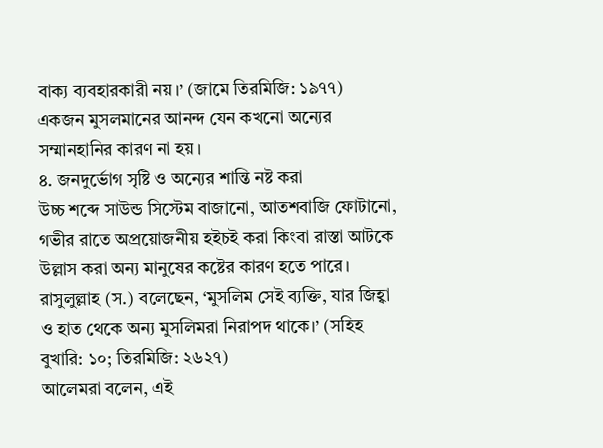বাক্য ব্যবহারকারী নয়।’ (জামে তিরমিজি: ১৯৭৭)
একজন মুসলমানের আনন্দ যেন কখনো অন্যের সম্মানহানির কারণ না হয়।
৪. জনদুর্ভোগ সৃষ্টি ও অন্যের শান্তি নষ্ট করা
উচ্চ শব্দে সাউন্ড সিস্টেম বাজানো, আতশবাজি ফোটানো, গভীর রাতে অপ্রয়োজনীয় হইচই করা কিংবা রাস্তা আটকে উল্লাস করা অন্য মানুষের কষ্টের কারণ হতে পারে।
রাসুলুল্লাহ (স.) বলেছেন, ‘মুসলিম সেই ব্যক্তি, যার জিহ্বা ও হাত থেকে অন্য মুসলিমরা নিরাপদ থাকে।’ (সহিহ বুখারি: ১০; তিরমিজি: ২৬২৭)
আলেমরা বলেন, এই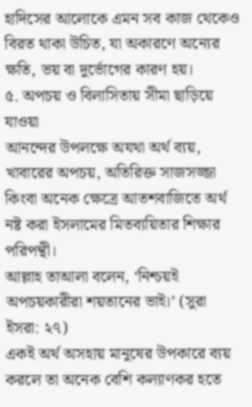হাদিসের আলোকে এমন সব কাজ থেকেও বিরত থাকা উচিত, যা অকারণে অন্যের ক্ষতি, ভয় বা দুর্ভোগের কারণ হয়।
৫. অপচয় ও বিলাসিতায় সীমা ছাড়িয়ে যাওয়া
আনন্দের উপলক্ষে অযথা অর্থ ব্যয়, খাবারের অপচয়, অতিরিক্ত সাজসজ্জা কিংবা অনেক ক্ষেত্রে আতশবাজিতে অর্থ নষ্ট করা ইসলামের মিতব্যয়িতার শিক্ষার পরিপন্থী।
আল্লাহ তাআলা বলেন, ‘নিশ্চয়ই অপচয়কারীরা শয়তানের ভাই।’ (সুরা ইসরা: ২৭)
একই অর্থ অসহায় মানুষের উপকারে ব্যয় করলে তা অনেক বেশি কল্যাণকর হতে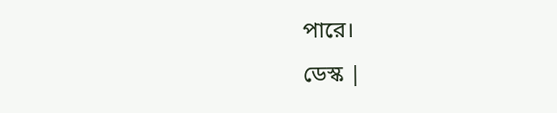পারে।
ডেস্ক |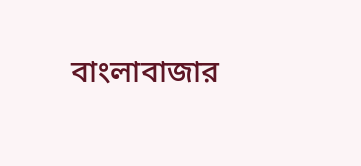বাংলাবাজার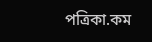পত্রিকা.কম